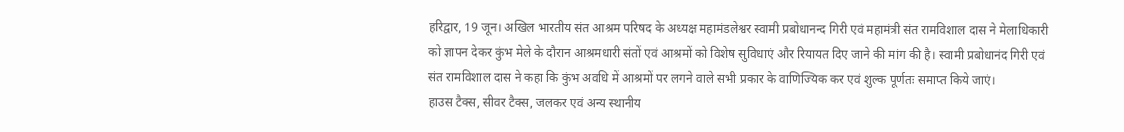हरिद्वार, 19 जून। अखिल भारतीय संत आश्रम परिषद के अध्यक्ष महामंडलेश्वर स्वामी प्रबोधानन्द गिरी एवं महामंत्री संत रामविशाल दास ने मेलाधिकारी को ज्ञापन देकर कुंभ मेले के दौरान आश्रमधारी संतों एवं आश्रमों को विशेष सुविधाएं और रियायत दिए जाने की मांग की है। स्वामी प्रबोधानंद गिरी एवं संत रामविशाल दास ने कहा कि कुंभ अवधि में आश्रमों पर लगने वाले सभी प्रकार के वाणिज्यिक कर एवं शुल्क पूर्णतः समाप्त किये जाएं।
हाउस टैक्स, सीवर टैक्स, जलकर एवं अन्य स्थानीय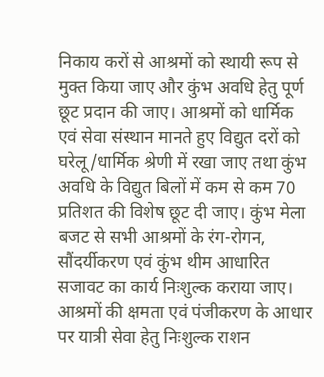निकाय करों से आश्रमों को स्थायी रूप से मुक्त किया जाए और कुंभ अवधि हेतु पूर्ण छूट प्रदान की जाए। आश्रमों को धार्मिक एवं सेवा संस्थान मानते हुए विद्युत दरों को घरेलू/धार्मिक श्रेणी में रखा जाए तथा कुंभ अवधि के विद्युत बिलों में कम से कम 70 प्रतिशत की विशेष छूट दी जाए। कुंभ मेला बजट से सभी आश्रमों के रंग-रोगन, सौंदर्यीकरण एवं कुंभ थीम आधारित सजावट का कार्य निःशुल्क कराया जाए। आश्रमों की क्षमता एवं पंजीकरण के आधार पर यात्री सेवा हेतु निःशुल्क राशन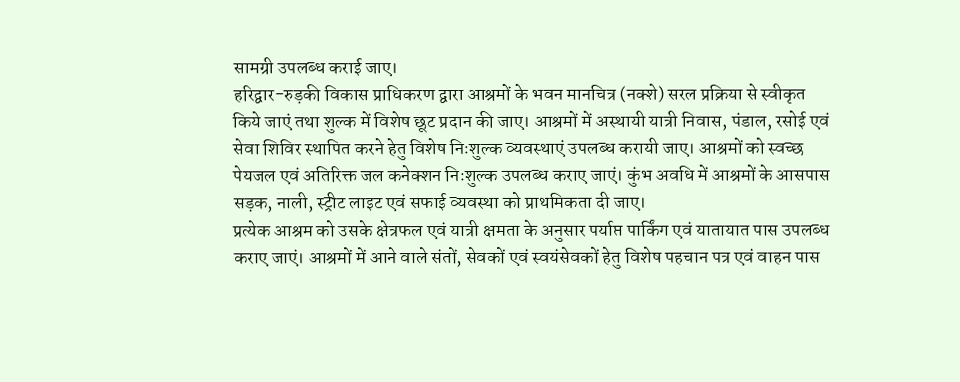सामग्री उपलब्ध कराई जाए।
हरिद्वार-रुड़की विकास प्राधिकरण द्वारा आश्रमों के भवन मानचित्र (नक्शे) सरल प्रक्रिया से स्वीकृत किये जाएं तथा शुल्क में विशेष छूट प्रदान की जाए। आश्रमों में अस्थायी यात्री निवास, पंडाल, रसोई एवं सेवा शिविर स्थापित करने हेतु विशेष निःशुल्क व्यवस्थाएं उपलब्ध करायी जाए। आश्रमों को स्वच्छ पेयजल एवं अतिरिक्त जल कनेक्शन निःशुल्क उपलब्ध कराए जाएं। कुंभ अवधि में आश्रमों के आसपास सड़क, नाली, स्ट्रीट लाइट एवं सफाई व्यवस्था को प्राथमिकता दी जाए।
प्रत्येक आश्रम को उसके क्षेत्रफल एवं यात्री क्षमता के अनुसार पर्याप्त पार्किंग एवं यातायात पास उपलब्ध कराए जाएं। आश्रमों में आने वाले संतों, सेवकों एवं स्वयंसेवकों हेतु विशेष पहचान पत्र एवं वाहन पास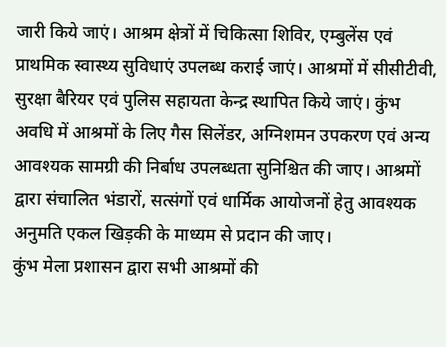जारी किये जाएं। आश्रम क्षेत्रों में चिकित्सा शिविर, एम्बुलेंस एवं प्राथमिक स्वास्थ्य सुविधाएं उपलब्ध कराई जाएं। आश्रमों में सीसीटीवी, सुरक्षा बैरियर एवं पुलिस सहायता केन्द्र स्थापित किये जाएं। कुंभ अवधि में आश्रमों के लिए गैस सिलेंडर, अग्निशमन उपकरण एवं अन्य आवश्यक सामग्री की निर्बाध उपलब्धता सुनिश्चित की जाए। आश्रमों द्वारा संचालित भंडारों, सत्संगों एवं धार्मिक आयोजनों हेतु आवश्यक अनुमति एकल खिड़की के माध्यम से प्रदान की जाए।
कुंभ मेला प्रशासन द्वारा सभी आश्रमों की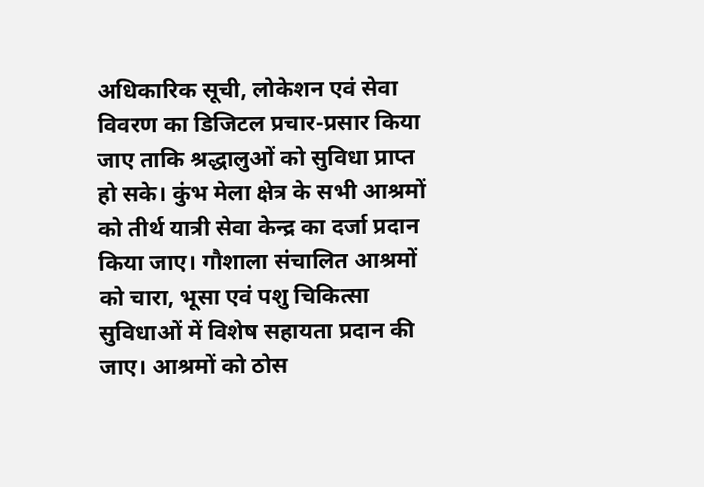अधिकारिक सूची, लोकेशन एवं सेवा विवरण का डिजिटल प्रचार-प्रसार किया जाए ताकि श्रद्धालुओं को सुविधा प्राप्त हो सके। कुंभ मेला क्षेत्र के सभी आश्रमों को तीर्थ यात्री सेवा केन्द्र का दर्जा प्रदान किया जाए। गौशाला संचालित आश्रमों को चारा, भूसा एवं पशु चिकित्सा सुविधाओं में विशेष सहायता प्रदान की जाए। आश्रमों को ठोस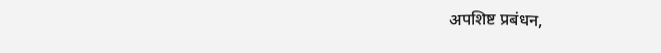अपशिष्ट प्रबंधन,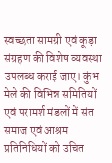स्वच्छता सामग्री एवं कूड़ा संग्रहण की विशेष व्यवस्था उपलब्ध कराई जाए। कुंभ मेले की विभिन्न समितियों एवं परामर्श मंडलों में संत समाज एवं आश्रम प्रतिनिधियों को उचित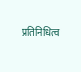प्रतिनिधित्व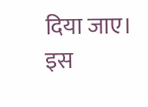दिया जाए। इस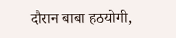दौरान बाबा हठयोगी,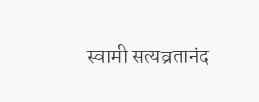स्वामी सत्यव्रतानंद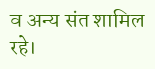व अन्य संत शामिल रहे।